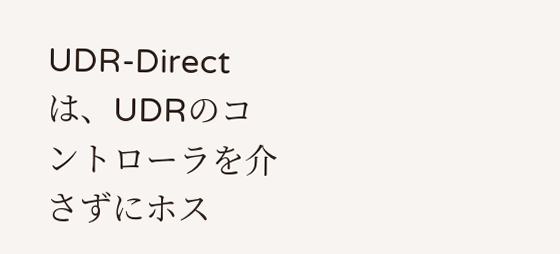UDR-Directは、UDRのコントローラを介さずにホス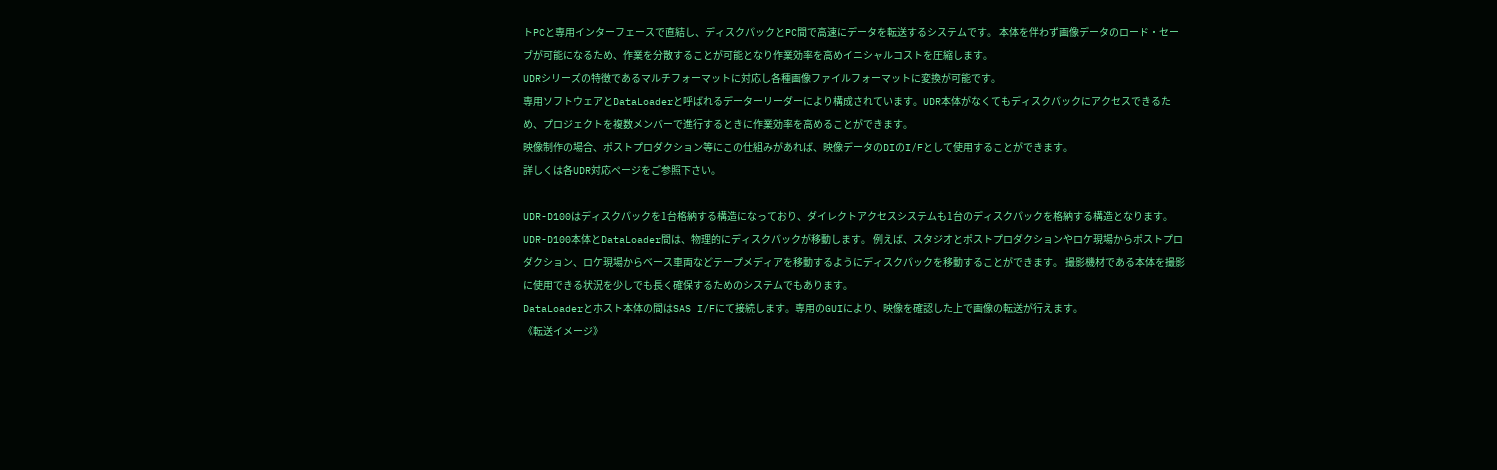トPCと専用インターフェースで直結し、ディスクパックとPC間で高速にデータを転送するシステムです。 本体を伴わず画像データのロード・セーブが可能になるため、作業を分散することが可能となり作業効率を高めイニシャルコストを圧縮します。
UDRシリーズの特徴であるマルチフォーマットに対応し各種画像ファイルフォーマットに変換が可能です。
専用ソフトウェアとDataLoaderと呼ばれるデーターリーダーにより構成されています。UDR本体がなくてもディスクパックにアクセスできるため、プロジェクトを複数メンバーで進行するときに作業効率を高めることができます。
映像制作の場合、ポストプロダクション等にこの仕組みがあれば、映像データのDIのI/Fとして使用することができます。
詳しくは各UDR対応ページをご参照下さい。

UDR-D100はディスクパックを1台格納する構造になっており、ダイレクトアクセスシステムも1台のディスクパックを格納する構造となります。
UDR-D100本体とDataLoader間は、物理的にディスクパックが移動します。 例えば、スタジオとポストプロダクションやロケ現場からポストプロダクション、ロケ現場からベース車両などテープメディアを移動するようにディスクパックを移動することができます。 撮影機材である本体を撮影に使用できる状況を少しでも長く確保するためのシステムでもあります。
DataLoaderとホスト本体の間はSAS I/Fにて接続します。専用のGUIにより、映像を確認した上で画像の転送が行えます。
《転送イメージ》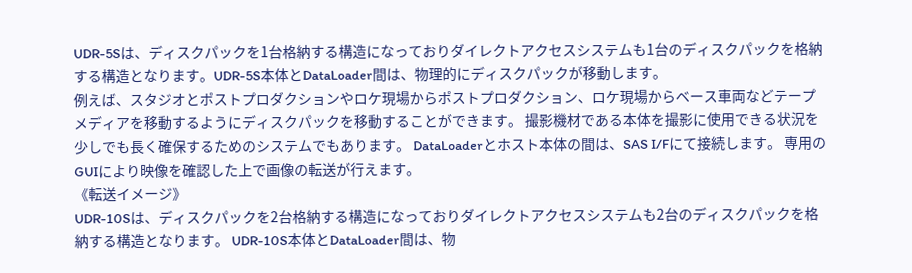UDR-5Sは、ディスクパックを1台格納する構造になっておりダイレクトアクセスシステムも1台のディスクパックを格納する構造となります。UDR-5S本体とDataLoader間は、物理的にディスクパックが移動します。
例えば、スタジオとポストプロダクションやロケ現場からポストプロダクション、ロケ現場からベース車両などテープメディアを移動するようにディスクパックを移動することができます。 撮影機材である本体を撮影に使用できる状況を少しでも長く確保するためのシステムでもあります。 DataLoaderとホスト本体の間は、SAS I/Fにて接続します。 専用のGUIにより映像を確認した上で画像の転送が行えます。
《転送イメージ》
UDR-10Sは、ディスクパックを2台格納する構造になっておりダイレクトアクセスシステムも2台のディスクパックを格納する構造となります。 UDR-10S本体とDataLoader間は、物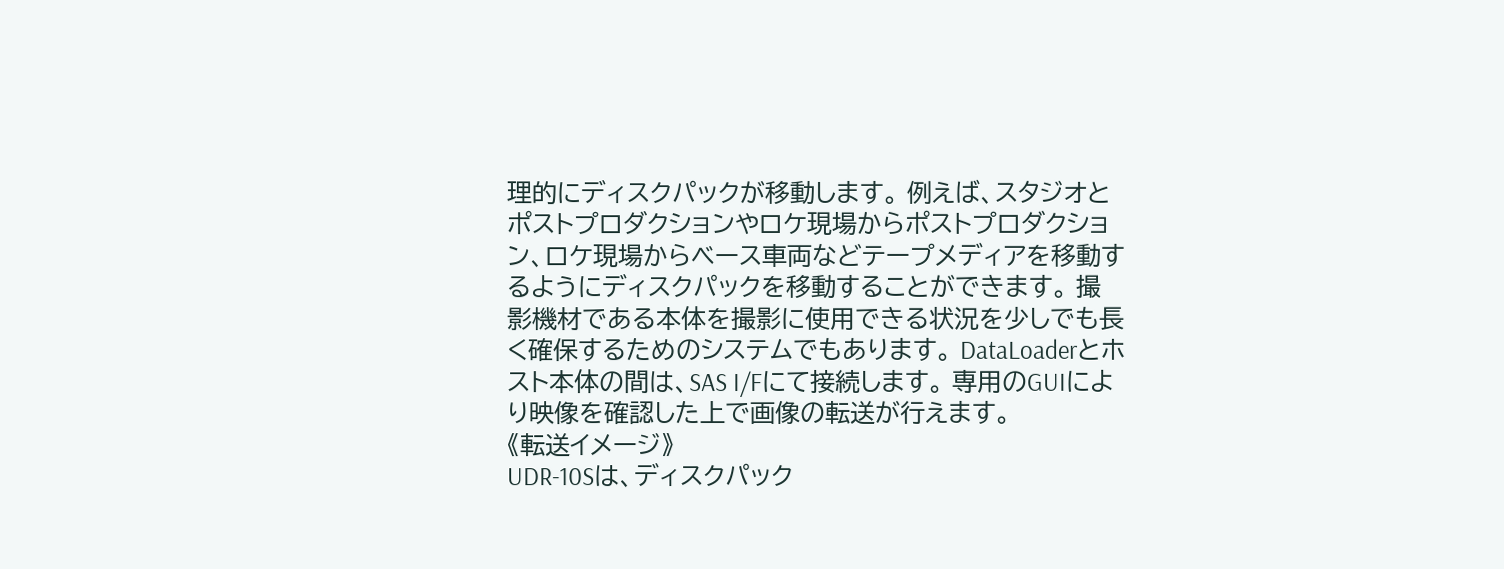理的にディスクパックが移動します。 例えば、スタジオとポストプロダクションやロケ現場からポストプロダクション、ロケ現場からベース車両などテープメディアを移動するようにディスクパックを移動することができます。 撮影機材である本体を撮影に使用できる状況を少しでも長く確保するためのシステムでもあります。 DataLoaderとホスト本体の間は、SAS I/Fにて接続します。 専用のGUIにより映像を確認した上で画像の転送が行えます。
《転送イメージ》
UDR-10Sは、ディスクパック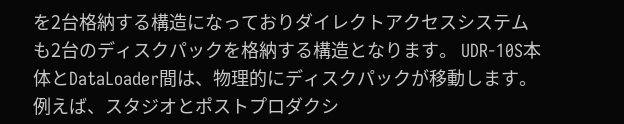を2台格納する構造になっておりダイレクトアクセスシステムも2台のディスクパックを格納する構造となります。 UDR-10S本体とDataLoader間は、物理的にディスクパックが移動します。 例えば、スタジオとポストプロダクシ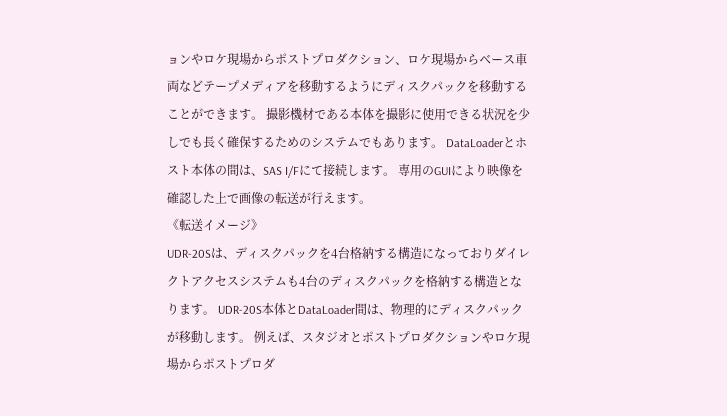ョンやロケ現場からポストプロダクション、ロケ現場からベース車両などテープメディアを移動するようにディスクパックを移動することができます。 撮影機材である本体を撮影に使用できる状況を少しでも長く確保するためのシステムでもあります。 DataLoaderとホスト本体の間は、SAS I/Fにて接続します。 専用のGUIにより映像を確認した上で画像の転送が行えます。
《転送イメージ》
UDR-20Sは、ディスクパックを4台格納する構造になっておりダイレクトアクセスシステムも4台のディスクパックを格納する構造となります。 UDR-20S本体とDataLoader間は、物理的にディスクパックが移動します。 例えば、スタジオとポストプロダクションやロケ現場からポストプロダ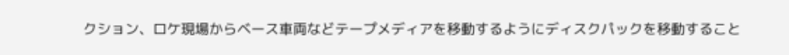クション、ロケ現場からベース車両などテープメディアを移動するようにディスクパックを移動すること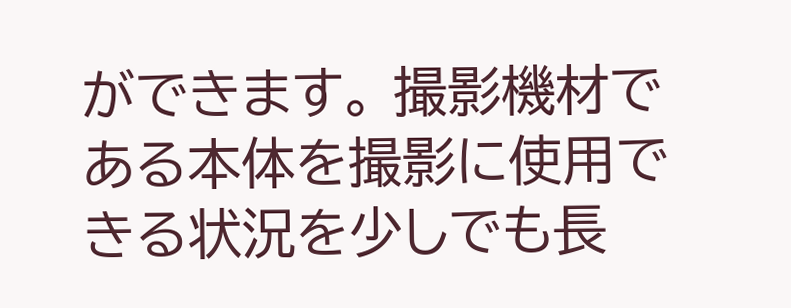ができます。 撮影機材である本体を撮影に使用できる状況を少しでも長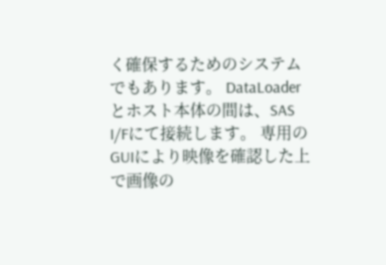く確保するためのシステムでもあります。 DataLoaderとホスト本体の間は、SAS I/Fにて接続します。 専用のGUIにより映像を確認した上で画像の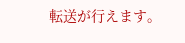転送が行えます。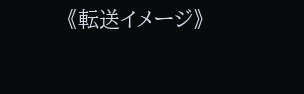《転送イメージ》